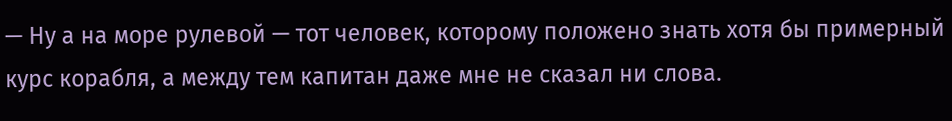— Ну а на море рулевой — тот человек, которому положено знать хотя бы примерный курс корабля, а между тем капитан даже мне не сказал ни слова.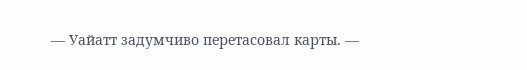— Уайатт задумчиво перетасовал карты. —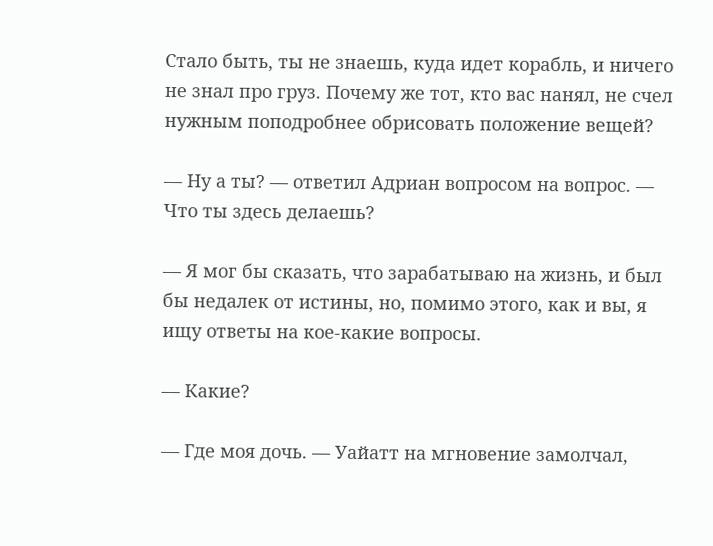Стало быть, ты не знаешь, куда идет корабль, и ничего не знал про груз. Почему же тот, кто вас нанял, не счел нужным поподробнее обрисовать положение вещей?

— Ну а ты? — ответил Адриан вопросом на вопрос. — Что ты здесь делаешь?

— Я мог бы сказать, что зарабатываю на жизнь, и был бы недалек от истины, но, помимо этого, как и вы, я ищу ответы на кое-какие вопросы.

— Какие?

— Где моя дочь. — Уайатт на мгновение замолчал,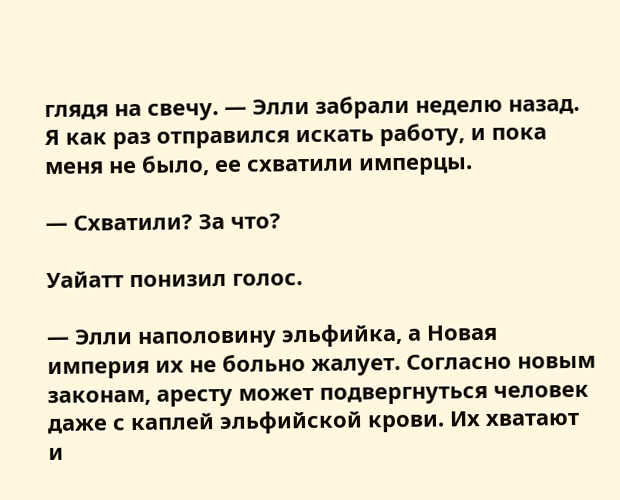глядя на свечу. — Элли забрали неделю назад. Я как раз отправился искать работу, и пока меня не было, ее схватили имперцы.

— Схватили? За что?

Уайатт понизил голос.

— Элли наполовину эльфийка, а Новая империя их не больно жалует. Согласно новым законам, аресту может подвергнуться человек даже с каплей эльфийской крови. Их хватают и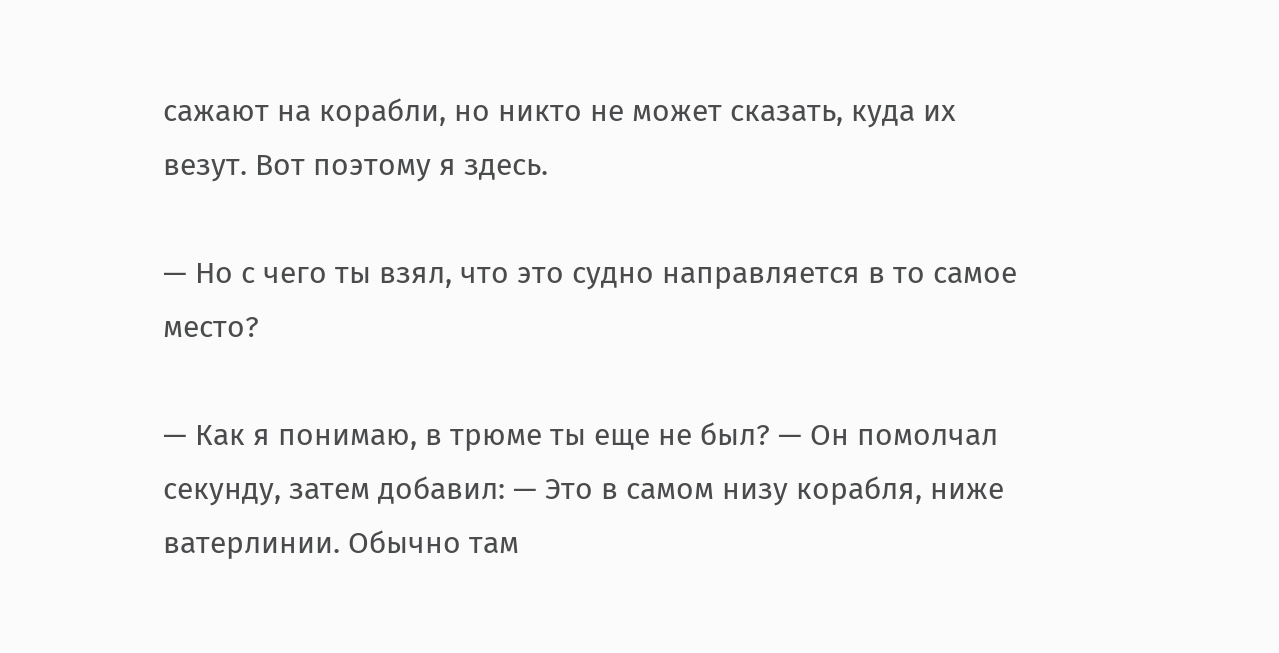сажают на корабли, но никто не может сказать, куда их везут. Вот поэтому я здесь.

— Но с чего ты взял, что это судно направляется в то самое место?

— Как я понимаю, в трюме ты еще не был? — Он помолчал секунду, затем добавил: — Это в самом низу корабля, ниже ватерлинии. Обычно там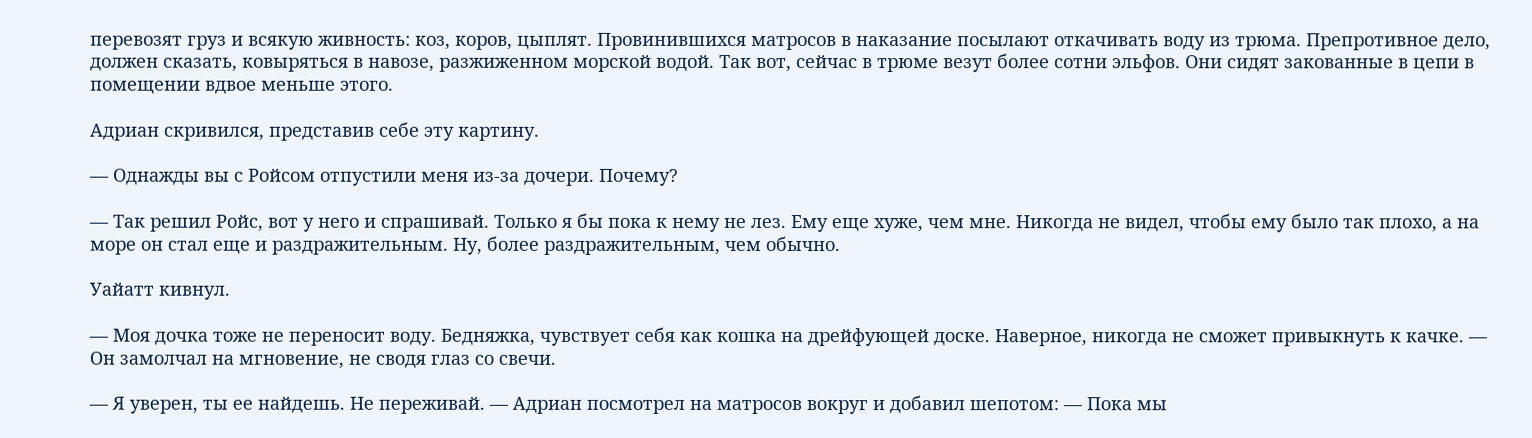перевозят груз и всякую живность: коз, коров, цыплят. Провинившихся матросов в наказание посылают откачивать воду из трюма. Препротивное дело, должен сказать, ковыряться в навозе, разжиженном морской водой. Так вот, сейчас в трюме везут более сотни эльфов. Они сидят закованные в цепи в помещении вдвое меньше этого.

Адриан скривился, представив себе эту картину.

— Однажды вы с Ройсом отпустили меня из-за дочери. Почему?

— Так решил Ройс, вот у него и спрашивай. Только я бы пока к нему не лез. Ему еще хуже, чем мне. Никогда не видел, чтобы ему было так плохо, а на море он стал еще и раздражительным. Ну, более раздражительным, чем обычно.

Уайатт кивнул.

— Моя дочка тоже не переносит воду. Бедняжка, чувствует себя как кошка на дрейфующей доске. Наверное, никогда не сможет привыкнуть к качке. — Он замолчал на мгновение, не сводя глаз со свечи.

— Я уверен, ты ее найдешь. Не переживай. — Адриан посмотрел на матросов вокруг и добавил шепотом: — Пока мы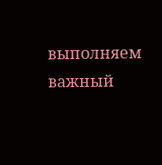выполняем важный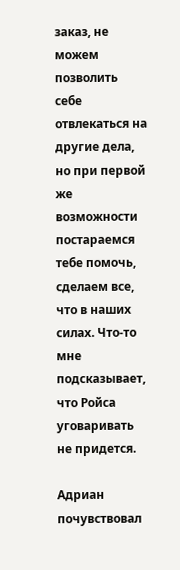заказ, не можем позволить себе отвлекаться на другие дела, но при первой же возможности постараемся тебе помочь, сделаем все, что в наших силах. Что-то мне подсказывает, что Ройса уговаривать не придется.

Адриан почувствовал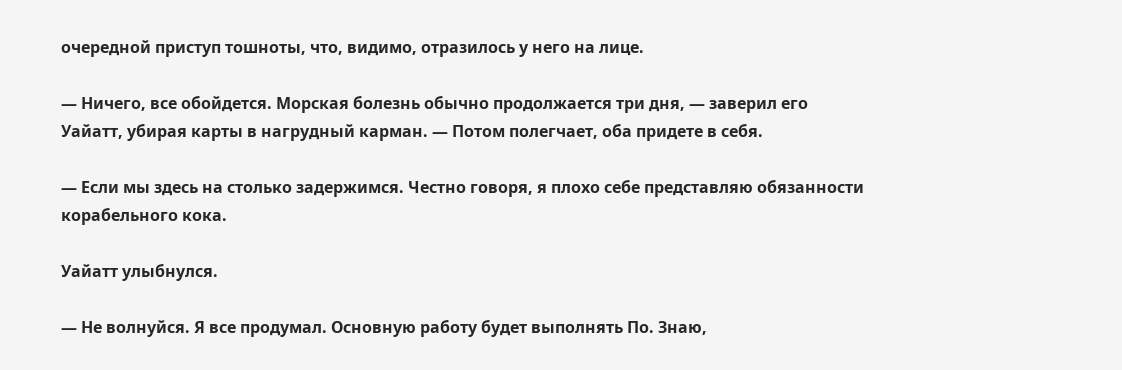очередной приступ тошноты, что, видимо, отразилось у него на лице.

— Ничего, все обойдется. Морская болезнь обычно продолжается три дня, — заверил его Уайатт, убирая карты в нагрудный карман. — Потом полегчает, оба придете в себя.

— Если мы здесь на столько задержимся. Честно говоря, я плохо себе представляю обязанности корабельного кока.

Уайатт улыбнулся.

— Не волнуйся. Я все продумал. Основную работу будет выполнять По. Знаю,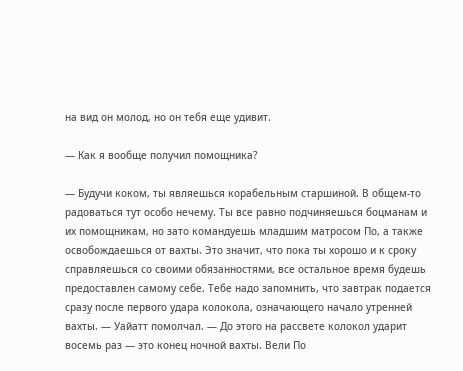на вид он молод, но он тебя еще удивит.

— Как я вообще получил помощника?

— Будучи коком, ты являешься корабельным старшиной. В общем-то радоваться тут особо нечему. Ты все равно подчиняешься боцманам и их помощникам, но зато командуешь младшим матросом По, а также освобождаешься от вахты. Это значит, что пока ты хорошо и к сроку справляешься со своими обязанностями, все остальное время будешь предоставлен самому себе. Тебе надо запомнить, что завтрак подается сразу после первого удара колокола, означающего начало утренней вахты. — Уайатт помолчал. — До этого на рассвете колокол ударит восемь раз — это конец ночной вахты. Вели По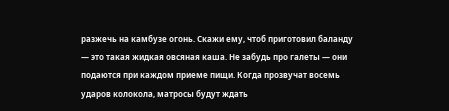разжечь на камбузе огонь. Скажи ему, чтоб приготовил баланду — это такая жидкая овсяная каша. Не забудь про галеты — они подаются при каждом приеме пищи. Когда прозвучат восемь ударов колокола, матросы будут ждать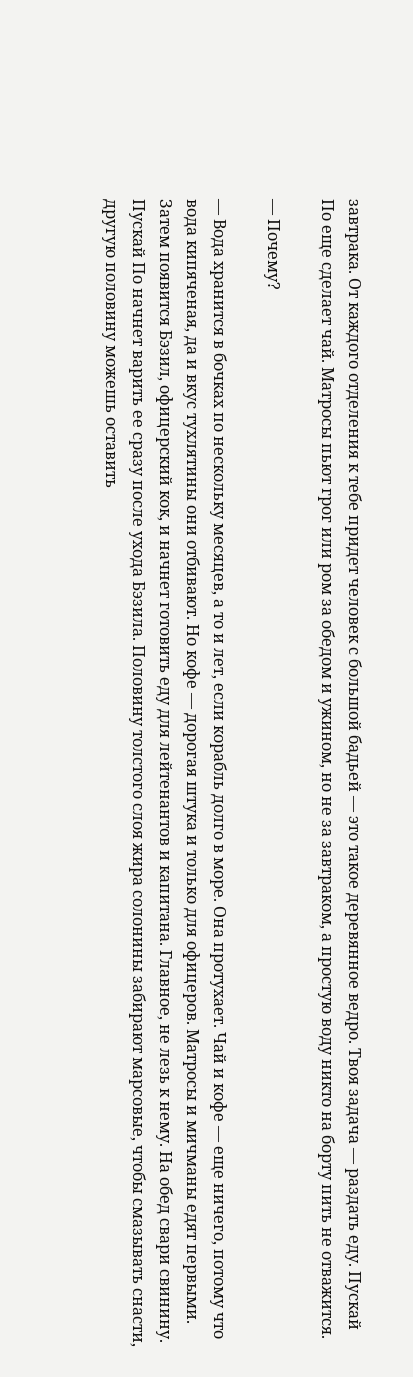завтрака. От каждого отделения к тебе придет человек с большой бадьей — это такое деревянное ведро. Твоя задача — раздать еду. Пускай По еще сделает чай. Матросы пьют грог или ром за обедом и ужином, но не за завтраком, а простую воду никто на борту пить не отважится.

— Почему?

— Вода хранится в бочках по нескольку месяцев, а то и лет, если корабль долго в море. Она протухает. Чай и кофе — еще ничего, потому что вода кипяченая, да и вкус тухлятины они отбивают. Но кофе — дорогая штука и только для офицеров. Матросы и мичманы едят первыми. Затем появится Бэзил, офицерский кок, и начнет готовить еду для лейтенантов и капитана. Главное, не лезь к нему. На обед свари свинину. Пускай По начнет варить ее сразу после ухода Бэзила. Половину толстого слоя жира солонины забирают марсовые, чтобы смазывать снасти, другую половину можешь оставить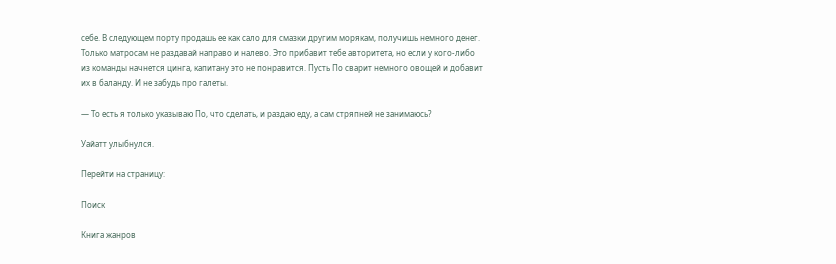себе. В следующем порту продашь ее как сало для смазки другим морякам, получишь немного денег. Только матросам не раздавай направо и налево. Это прибавит тебе авторитета, но если у кого-либо из команды начнется цинга, капитану это не понравится. Пусть По сварит немного овощей и добавит их в баланду. И не забудь про галеты.

— То есть я только указываю По, что сделать, и раздаю еду, а сам стряпней не занимаюсь?

Уайатт улыбнулся.

Перейти на страницу:

Поиск

Книга жанров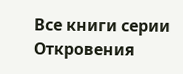Все книги серии Откровения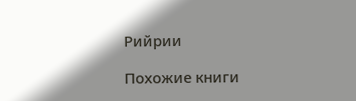Рийрии

Похожие книги